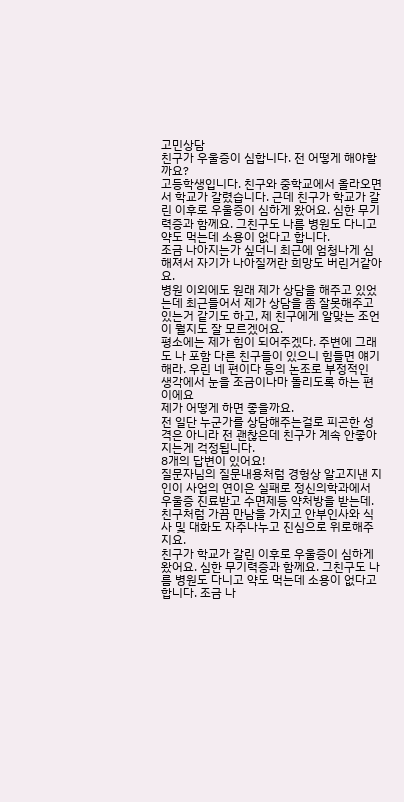고민상담
친구가 우울증이 심합니다. 전 어떻게 해야할까요?
고등학생입니다. 친구와 중학교에서 올라오면서 학교가 갈렸습니다. 근데 친구가 학교가 갈린 이후로 우울증이 심하게 왔어요. 심한 무기력증과 함께요. 그친구도 나름 병원도 다니고 약도 먹는데 소용이 없다고 합니다.
조금 나아지는가 싶더니 최근에 엄청나게 심해져서 자기가 나아질꺼란 희망도 버린거같아요.
병원 이외에도 원래 제가 상담을 해주고 있었는데 최근들어서 제가 상담을 좀 잘못해주고 있는거 같기도 하고, 제 친구에게 알맞는 조언이 뭘지도 잘 모르겠어요.
평소에는 제가 힘이 되어주겠다. 주변에 그래도 나 포함 다른 친구들이 있으니 힘들면 얘기해라. 우린 네 편이다 등의 논조로 부정적인 생각에서 눈을 조금이나마 돌리도록 하는 편이에요
제가 어떻게 하면 좋을까요.
전 일단 누군가를 상담해주는걸로 피곤한 성격은 아니라 전 괜찮은데 친구가 계속 안좋아지는게 걱정됩니다.
8개의 답변이 있어요!
질문자님의 질문내용처럼 경헝상 알고지낸 지인이 사업의 연이은 실패로 정신의학과에서 우울증 진료받고 수면제등 약처방을 받는데. 친구처럼 가끔 만남을 가지고 안부인사와 식사 및 대화도 자주나누고 진심으로 위로해주지요.
친구가 학교가 갈린 이후로 우울증이 심하게 왔어요. 심한 무기력증과 함께요. 그친구도 나름 병원도 다니고 약도 먹는데 소용이 없다고 합니다. 조금 나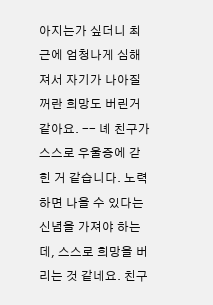아지는가 싶더니 최근에 엄청나게 심해져서 자기가 나아질꺼란 희망도 버린거같아요. -- 녜 친구가 스스로 우울증에 갇힌 거 같습니다. 노력하면 나을 수 있다는 신념을 가져야 하는데, 스스로 희망을 버리는 것 같네요. 친구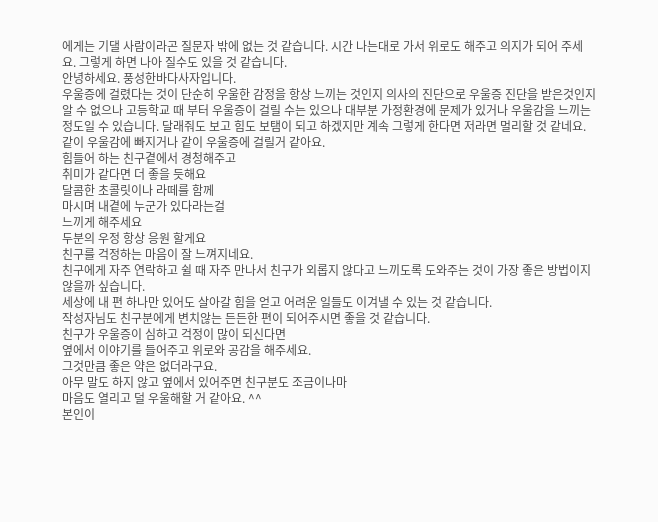에게는 기댈 사람이라곤 질문자 밖에 없는 것 같습니다. 시간 나는대로 가서 위로도 해주고 의지가 되어 주세요. 그렇게 하면 나아 질수도 있을 것 같습니다.
안녕하세요. 풍성한바다사자입니다.
우울증에 걸렸다는 것이 단순히 우울한 감정을 항상 느끼는 것인지 의사의 진단으로 우울증 진단을 받은것인지 알 수 없으나 고등학교 때 부터 우울증이 걸릴 수는 있으나 대부분 가정환경에 문제가 있거나 우울감을 느끼는 정도일 수 있습니다. 달래줘도 보고 힘도 보탬이 되고 하겠지만 계속 그렇게 한다면 저라면 멀리할 것 같네요. 같이 우울감에 빠지거나 같이 우울증에 걸릴거 같아요.
힘들어 하는 친구곁에서 경청해주고
취미가 같다면 더 좋을 듯해요
달콤한 초콜릿이나 라떼를 함께
마시며 내곁에 누군가 있다라는걸
느끼게 해주세요
두분의 우정 항상 응원 할게요
친구를 걱정하는 마음이 잘 느껴지네요.
친구에게 자주 연락하고 쉴 때 자주 만나서 친구가 외롭지 않다고 느끼도록 도와주는 것이 가장 좋은 방법이지 않을까 싶습니다.
세상에 내 편 하나만 있어도 살아갈 힘을 얻고 어려운 일들도 이겨낼 수 있는 것 같습니다.
작성자님도 친구분에게 변치않는 든든한 편이 되어주시면 좋을 것 같습니다.
친구가 우울증이 심하고 걱정이 많이 되신다면
옆에서 이야기를 들어주고 위로와 공감을 해주세요.
그것만큼 좋은 약은 없더라구요.
아무 말도 하지 않고 옆에서 있어주면 친구분도 조금이나마
마음도 열리고 덜 우울해할 거 같아요. ^^
본인이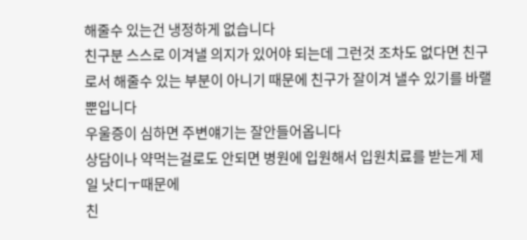해줄수 있는건 냉정하게 없습니다
친구분 스스로 이겨낼 의지가 있어야 되는데 그런것 조차도 없다면 친구로서 해줄수 있는 부분이 아니기 때문에 친구가 잘이겨 낼수 있기를 바랠뿐입니다
우울증이 심하면 주변얘기는 잘안들어옵니다
상담이나 약먹는걸로도 안되면 병원에 입원해서 입원치료를 받는게 제일 낫디ㅜ때문에
친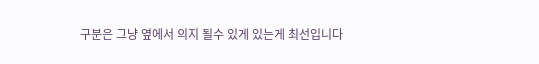구분은 그냥 옆에서 의지 될수 있게 있는게 최선입니다